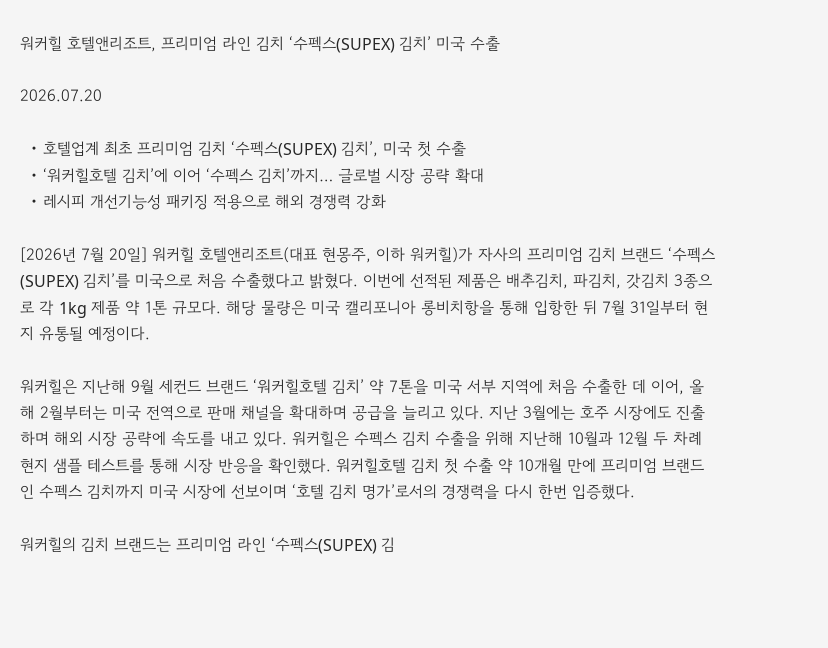워커힐 호텔앤리조트, 프리미엄 라인 김치 ‘수펙스(SUPEX) 김치’ 미국 수출

2026.07.20

  • 호텔업계 최초 프리미엄 김치 ‘수펙스(SUPEX) 김치’, 미국 첫 수출
  • ‘워커힐호텔 김치’에 이어 ‘수펙스 김치’까지… 글로벌 시장 공략 확대
  • 레시피 개선기능성 패키징 적용으로 해외 경쟁력 강화

[2026년 7월 20일] 워커힐 호텔앤리조트(대표 현몽주, 이하 워커힐)가 자사의 프리미엄 김치 브랜드 ‘수펙스(SUPEX) 김치’를 미국으로 처음 수출했다고 밝혔다. 이번에 선적된 제품은 배추김치, 파김치, 갓김치 3종으로 각 1kg 제품 약 1톤 규모다. 해당 물량은 미국 캘리포니아 롱비치항을 통해 입항한 뒤 7월 31일부터 현지 유통될 예정이다.

워커힐은 지난해 9월 세컨드 브랜드 ‘워커힐호텔 김치’ 약 7톤을 미국 서부 지역에 처음 수출한 데 이어, 올해 2월부터는 미국 전역으로 판매 채널을 확대하며 공급을 늘리고 있다. 지난 3월에는 호주 시장에도 진출하며 해외 시장 공략에 속도를 내고 있다. 워커힐은 수펙스 김치 수출을 위해 지난해 10월과 12월 두 차례 현지 샘플 테스트를 통해 시장 반응을 확인했다. 워커힐호텔 김치 첫 수출 약 10개월 만에 프리미엄 브랜드인 수펙스 김치까지 미국 시장에 선보이며 ‘호텔 김치 명가’로서의 경쟁력을 다시 한번 입증했다.

워커힐의 김치 브랜드는 프리미엄 라인 ‘수펙스(SUPEX) 김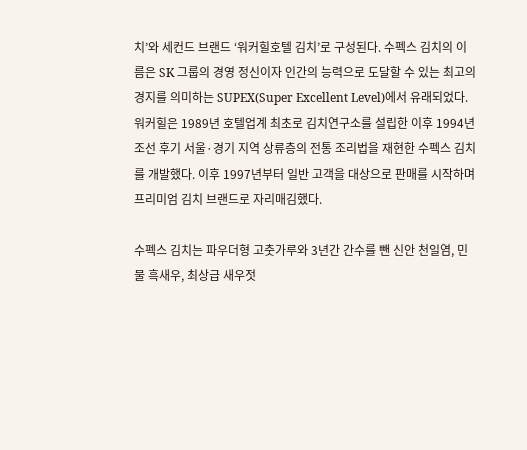치’와 세컨드 브랜드 ‘워커힐호텔 김치’로 구성된다. 수펙스 김치의 이름은 SK 그룹의 경영 정신이자 인간의 능력으로 도달할 수 있는 최고의 경지를 의미하는 SUPEX(Super Excellent Level)에서 유래되었다. 워커힐은 1989년 호텔업계 최초로 김치연구소를 설립한 이후 1994년 조선 후기 서울·경기 지역 상류층의 전통 조리법을 재현한 수펙스 김치를 개발했다. 이후 1997년부터 일반 고객을 대상으로 판매를 시작하며 프리미엄 김치 브랜드로 자리매김했다.

수펙스 김치는 파우더형 고춧가루와 3년간 간수를 뺀 신안 천일염, 민물 흑새우, 최상급 새우젓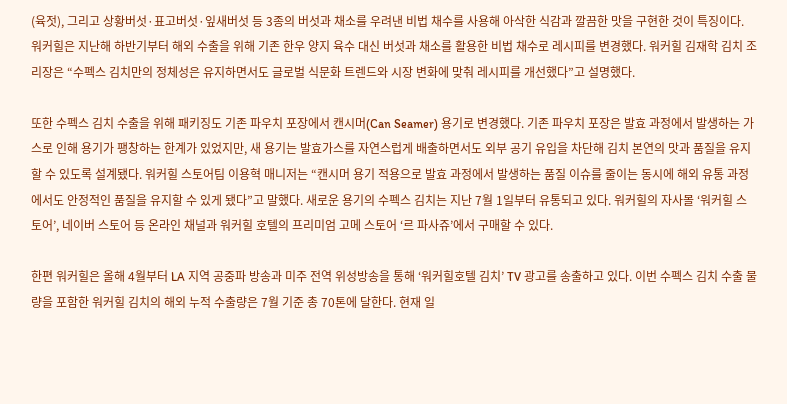(육젓), 그리고 상황버섯·표고버섯·잎새버섯 등 3종의 버섯과 채소를 우려낸 비법 채수를 사용해 아삭한 식감과 깔끔한 맛을 구현한 것이 특징이다. 워커힐은 지난해 하반기부터 해외 수출을 위해 기존 한우 양지 육수 대신 버섯과 채소를 활용한 비법 채수로 레시피를 변경했다. 워커힐 김재학 김치 조리장은 “수펙스 김치만의 정체성은 유지하면서도 글로벌 식문화 트렌드와 시장 변화에 맞춰 레시피를 개선했다”고 설명했다.

또한 수펙스 김치 수출을 위해 패키징도 기존 파우치 포장에서 캔시머(Can Seamer) 용기로 변경했다. 기존 파우치 포장은 발효 과정에서 발생하는 가스로 인해 용기가 팽창하는 한계가 있었지만, 새 용기는 발효가스를 자연스럽게 배출하면서도 외부 공기 유입을 차단해 김치 본연의 맛과 품질을 유지할 수 있도록 설계됐다. 워커힐 스토어팀 이용혁 매니저는 “캔시머 용기 적용으로 발효 과정에서 발생하는 품질 이슈를 줄이는 동시에 해외 유통 과정에서도 안정적인 품질을 유지할 수 있게 됐다”고 말했다. 새로운 용기의 수펙스 김치는 지난 7월 1일부터 유통되고 있다. 워커힐의 자사몰 ‘워커힐 스토어’, 네이버 스토어 등 온라인 채널과 워커힐 호텔의 프리미엄 고메 스토어 ‘르 파사쥬’에서 구매할 수 있다.

한편 워커힐은 올해 4월부터 LA 지역 공중파 방송과 미주 전역 위성방송을 통해 ‘워커힐호텔 김치’ TV 광고를 송출하고 있다. 이번 수펙스 김치 수출 물량을 포함한 워커힐 김치의 해외 누적 수출량은 7월 기준 총 70톤에 달한다. 현재 일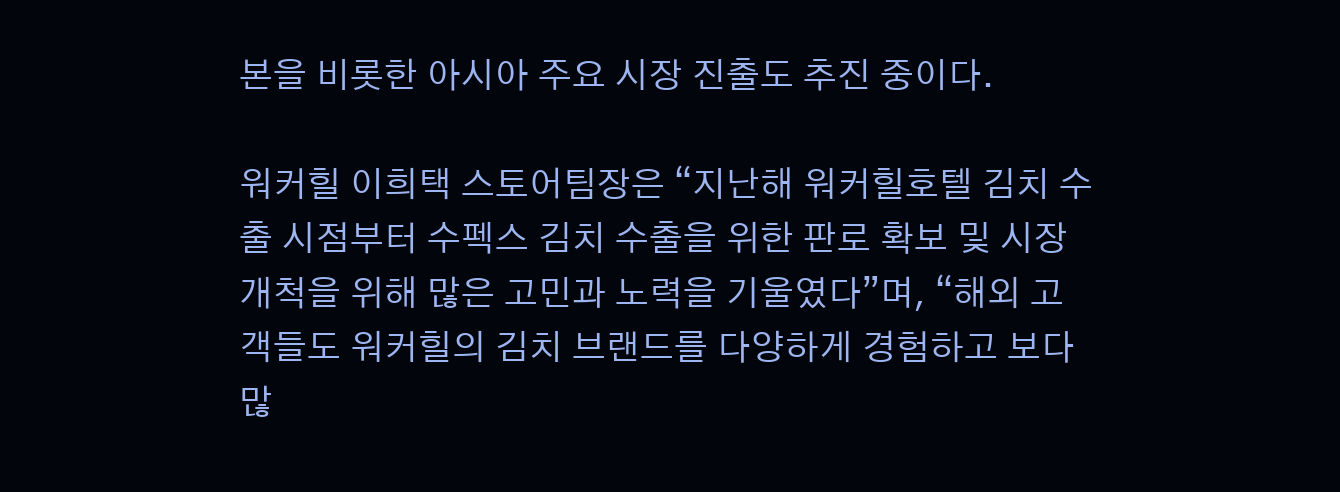본을 비롯한 아시아 주요 시장 진출도 추진 중이다.

워커힐 이희택 스토어팀장은 “지난해 워커힐호텔 김치 수출 시점부터 수펙스 김치 수출을 위한 판로 확보 및 시장 개척을 위해 많은 고민과 노력을 기울였다”며, “해외 고객들도 워커힐의 김치 브랜드를 다양하게 경험하고 보다 많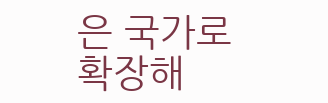은 국가로 확장해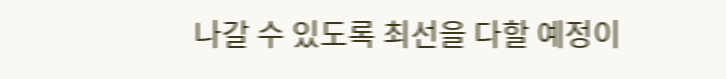나갈 수 있도록 최선을 다할 예정이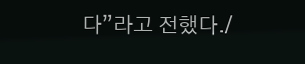다”라고 전했다./